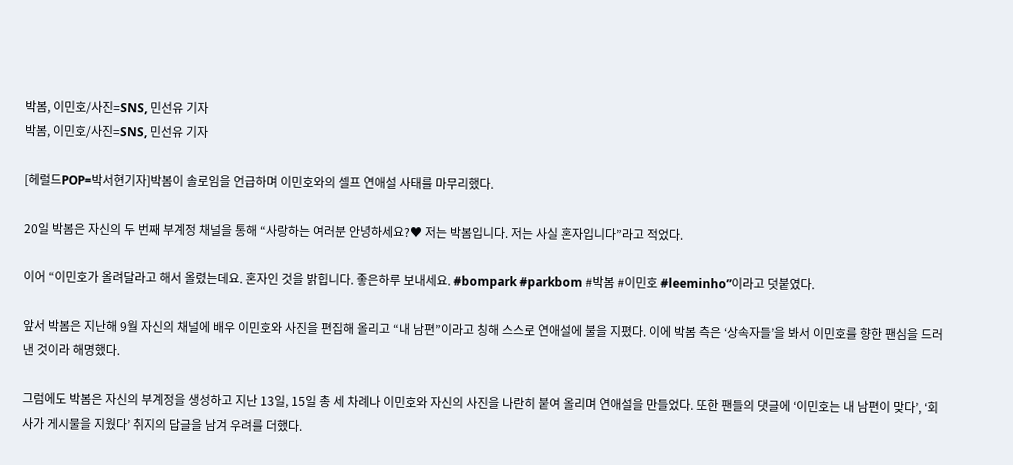박봄, 이민호/사진=SNS, 민선유 기자
박봄, 이민호/사진=SNS, 민선유 기자

[헤럴드POP=박서현기자]박봄이 솔로임을 언급하며 이민호와의 셀프 연애설 사태를 마무리했다.

20일 박봄은 자신의 두 번째 부계정 채널을 통해 “사랑하는 여러분 안녕하세요?♥ 저는 박봄입니다. 저는 사실 혼자입니다”라고 적었다.

이어 “이민호가 올려달라고 해서 올렸는데요. 혼자인 것을 밝힙니다. 좋은하루 보내세요. #bompark #parkbom #박봄 #이민호 #leeminho”이라고 덧붙였다.

앞서 박봄은 지난해 9월 자신의 채널에 배우 이민호와 사진을 편집해 올리고 “내 남편”이라고 칭해 스스로 연애설에 불을 지폈다. 이에 박봄 측은 ‘상속자들’을 봐서 이민호를 향한 팬심을 드러낸 것이라 해명했다.

그럼에도 박봄은 자신의 부계정을 생성하고 지난 13일, 15일 총 세 차례나 이민호와 자신의 사진을 나란히 붙여 올리며 연애설을 만들었다. 또한 팬들의 댓글에 ‘이민호는 내 남편이 맞다’, ‘회사가 게시물을 지웠다’ 취지의 답글을 남겨 우려를 더했다.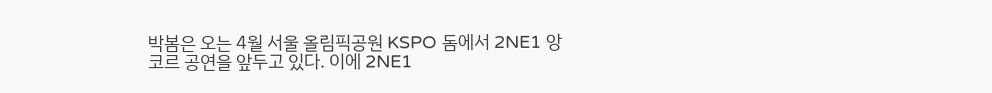박봄은 오는 4월 서울 올림픽공원 KSPO 돔에서 2NE1 앙코르 공연을 앞두고 있다. 이에 2NE1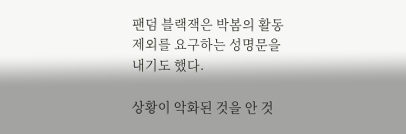팬덤 블랙잭은 박봄의 활동 제외를 요구하는 성명문을 내기도 했다.

상황이 악화된 것을 안 것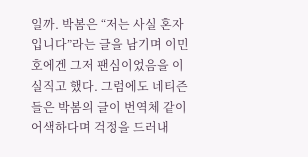일까. 박봄은 “저는 사실 혼자입니다”라는 글을 남기며 이민호에겐 그저 팬심이었음을 이실직고 했다. 그럼에도 네티즌들은 박봄의 글이 번역체 같이 어색하다며 걱정을 드러내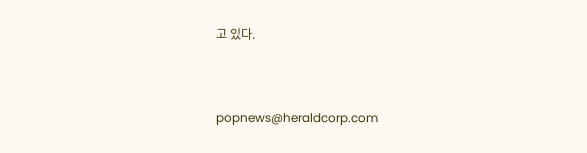고 있다.


popnews@heraldcorp.com